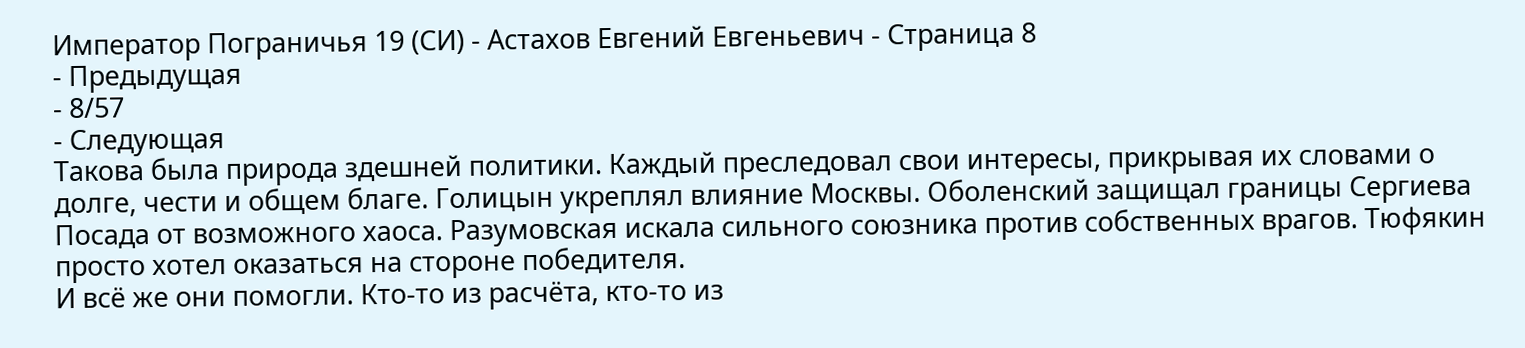Император Пограничья 19 (СИ) - Астахов Евгений Евгеньевич - Страница 8
- Предыдущая
- 8/57
- Следующая
Такова была природа здешней политики. Каждый преследовал свои интересы, прикрывая их словами о долге, чести и общем благе. Голицын укреплял влияние Москвы. Оболенский защищал границы Сергиева Посада от возможного хаоса. Разумовская искала сильного союзника против собственных врагов. Тюфякин просто хотел оказаться на стороне победителя.
И всё же они помогли. Кто-то из расчёта, кто-то из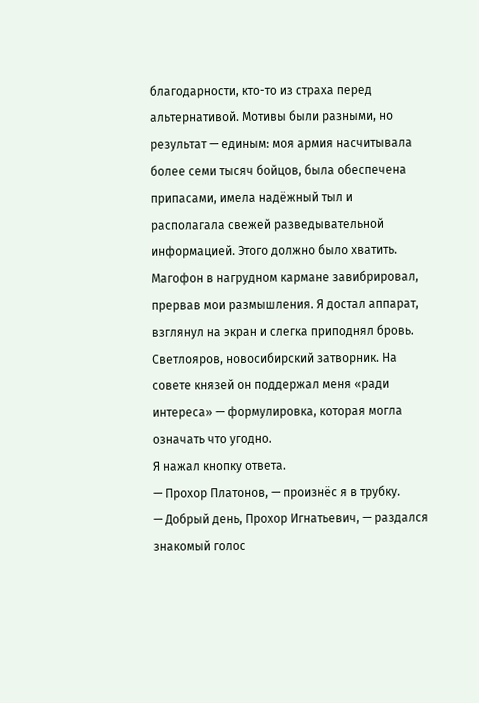благодарности, кто-то из страха перед альтернативой. Мотивы были разными, но результат — единым: моя армия насчитывала более семи тысяч бойцов, была обеспечена припасами, имела надёжный тыл и располагала свежей разведывательной информацией. Этого должно было хватить.
Магофон в нагрудном кармане завибрировал, прервав мои размышления. Я достал аппарат, взглянул на экран и слегка приподнял бровь.
Светлояров, новосибирский затворник. На совете князей он поддержал меня «ради интереса» — формулировка, которая могла означать что угодно.
Я нажал кнопку ответа.
— Прохор Платонов, — произнёс я в трубку.
— Добрый день, Прохор Игнатьевич, — раздался знакомый голос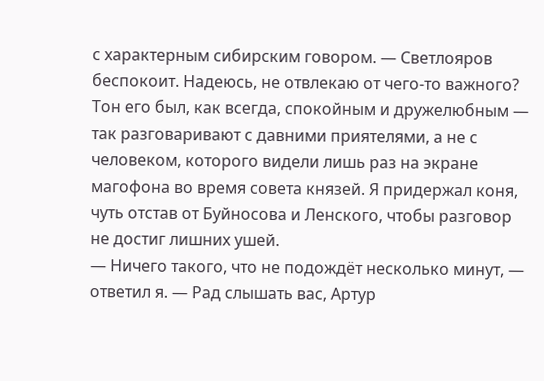с характерным сибирским говором. — Светлояров беспокоит. Надеюсь, не отвлекаю от чего-то важного?
Тон его был, как всегда, спокойным и дружелюбным — так разговаривают с давними приятелями, а не с человеком, которого видели лишь раз на экране магофона во время совета князей. Я придержал коня, чуть отстав от Буйносова и Ленского, чтобы разговор не достиг лишних ушей.
— Ничего такого, что не подождёт несколько минут, — ответил я. — Рад слышать вас, Артур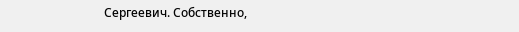Сергеевич. Собственно,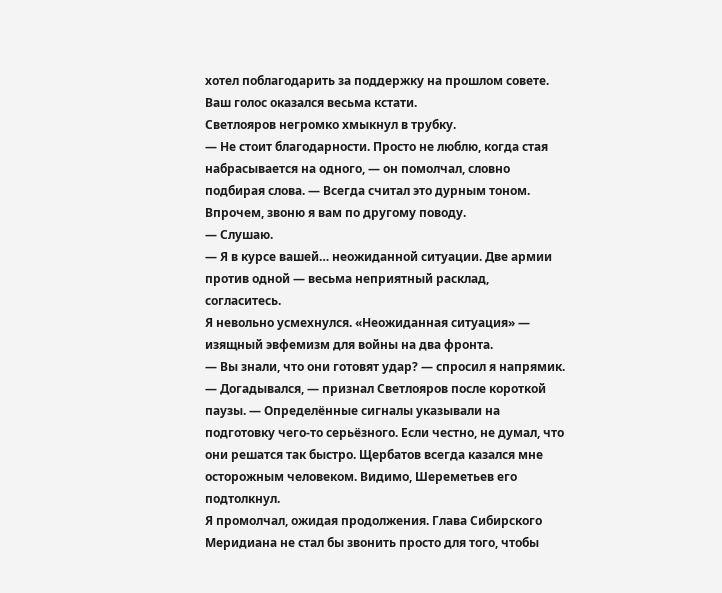хотел поблагодарить за поддержку на прошлом совете. Ваш голос оказался весьма кстати.
Светлояров негромко хмыкнул в трубку.
— Не стоит благодарности. Просто не люблю, когда стая набрасывается на одного, — он помолчал, словно подбирая слова. — Всегда считал это дурным тоном. Впрочем, звоню я вам по другому поводу.
— Слушаю.
— Я в курсе вашей… неожиданной ситуации. Две армии против одной — весьма неприятный расклад, согласитесь.
Я невольно усмехнулся. «Неожиданная ситуация» — изящный эвфемизм для войны на два фронта.
— Вы знали, что они готовят удар? — спросил я напрямик.
— Догадывался, — признал Светлояров после короткой паузы. — Определённые сигналы указывали на подготовку чего-то серьёзного. Если честно, не думал, что они решатся так быстро. Щербатов всегда казался мне осторожным человеком. Видимо, Шереметьев его подтолкнул.
Я промолчал, ожидая продолжения. Глава Сибирского Меридиана не стал бы звонить просто для того, чтобы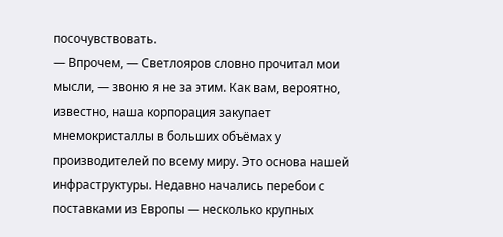посочувствовать.
— Впрочем, — Светлояров словно прочитал мои мысли, — звоню я не за этим. Как вам, вероятно, известно, наша корпорация закупает мнемокристаллы в больших объёмах у производителей по всему миру. Это основа нашей инфраструктуры. Недавно начались перебои с поставками из Европы — несколько крупных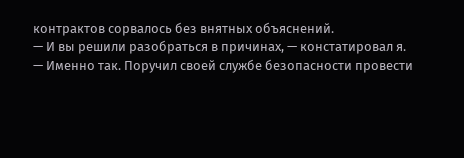контрактов сорвалось без внятных объяснений.
— И вы решили разобраться в причинах, — констатировал я.
— Именно так. Поручил своей службе безопасности провести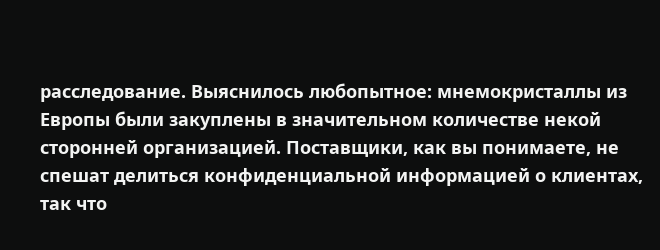расследование. Выяснилось любопытное: мнемокристаллы из Европы были закуплены в значительном количестве некой сторонней организацией. Поставщики, как вы понимаете, не спешат делиться конфиденциальной информацией о клиентах, так что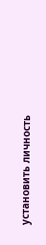установить личность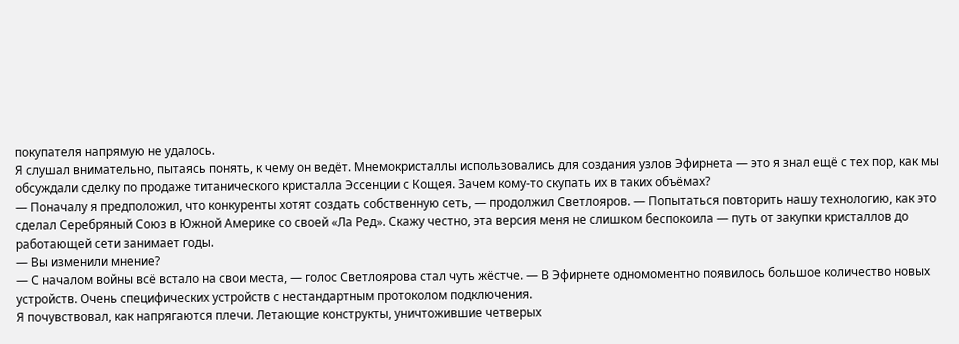покупателя напрямую не удалось.
Я слушал внимательно, пытаясь понять, к чему он ведёт. Мнемокристаллы использовались для создания узлов Эфирнета — это я знал ещё с тех пор, как мы обсуждали сделку по продаже титанического кристалла Эссенции с Кощея. Зачем кому-то скупать их в таких объёмах?
— Поначалу я предположил, что конкуренты хотят создать собственную сеть, — продолжил Светлояров. — Попытаться повторить нашу технологию, как это сделал Серебряный Союз в Южной Америке со своей «Ла Ред». Скажу честно, эта версия меня не слишком беспокоила — путь от закупки кристаллов до работающей сети занимает годы.
— Вы изменили мнение?
— С началом войны всё встало на свои места, — голос Светлоярова стал чуть жёстче. — В Эфирнете одномоментно появилось большое количество новых устройств. Очень специфических устройств с нестандартным протоколом подключения.
Я почувствовал, как напрягаются плечи. Летающие конструкты, уничтожившие четверых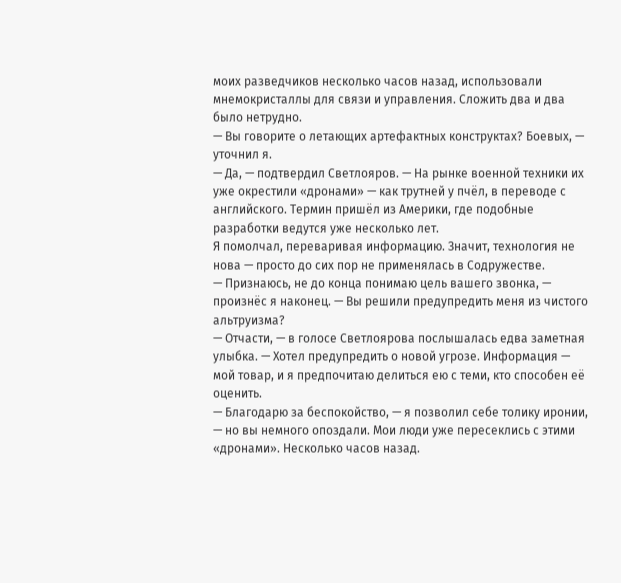моих разведчиков несколько часов назад, использовали мнемокристаллы для связи и управления. Сложить два и два было нетрудно.
— Вы говорите о летающих артефактных конструктах? Боевых, — уточнил я.
— Да, — подтвердил Светлояров. — На рынке военной техники их уже окрестили «дронами» — как трутней у пчёл, в переводе с английского. Термин пришёл из Америки, где подобные разработки ведутся уже несколько лет.
Я помолчал, переваривая информацию. Значит, технология не нова — просто до сих пор не применялась в Содружестве.
— Признаюсь, не до конца понимаю цель вашего звонка, — произнёс я наконец. — Вы решили предупредить меня из чистого альтруизма?
— Отчасти, — в голосе Светлоярова послышалась едва заметная улыбка. — Хотел предупредить о новой угрозе. Информация — мой товар, и я предпочитаю делиться ею с теми, кто способен её оценить.
— Благодарю за беспокойство, — я позволил себе толику иронии, — но вы немного опоздали. Мои люди уже пересеклись с этими «дронами». Несколько часов назад.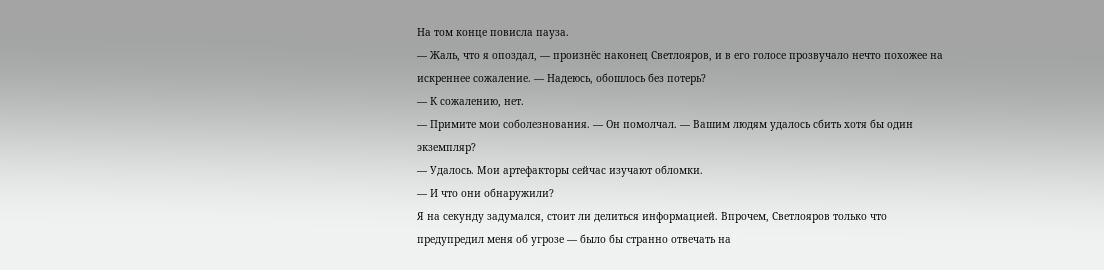На том конце повисла пауза.
— Жаль, что я опоздал, — произнёс наконец Светлояров, и в его голосе прозвучало нечто похожее на искреннее сожаление. — Надеюсь, обошлось без потерь?
— К сожалению, нет.
— Примите мои соболезнования. — Он помолчал. — Вашим людям удалось сбить хотя бы один экземпляр?
— Удалось. Мои артефакторы сейчас изучают обломки.
— И что они обнаружили?
Я на секунду задумался, стоит ли делиться информацией. Впрочем, Светлояров только что предупредил меня об угрозе — было бы странно отвечать на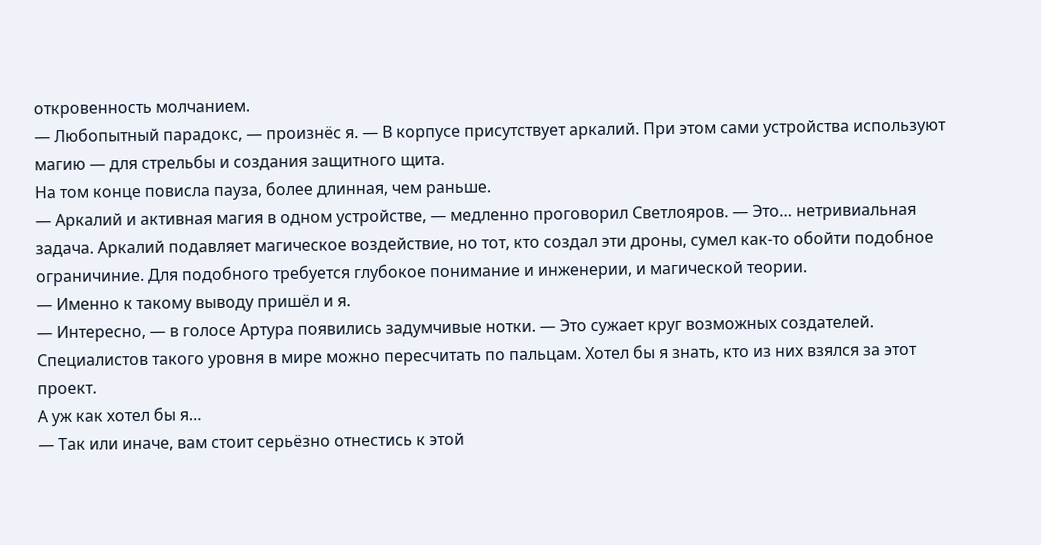откровенность молчанием.
— Любопытный парадокс, — произнёс я. — В корпусе присутствует аркалий. При этом сами устройства используют магию — для стрельбы и создания защитного щита.
На том конце повисла пауза, более длинная, чем раньше.
— Аркалий и активная магия в одном устройстве, — медленно проговорил Светлояров. — Это… нетривиальная задача. Аркалий подавляет магическое воздействие, но тот, кто создал эти дроны, сумел как-то обойти подобное ограничиние. Для подобного требуется глубокое понимание и инженерии, и магической теории.
— Именно к такому выводу пришёл и я.
— Интересно, — в голосе Артура появились задумчивые нотки. — Это сужает круг возможных создателей. Специалистов такого уровня в мире можно пересчитать по пальцам. Хотел бы я знать, кто из них взялся за этот проект.
А уж как хотел бы я…
— Так или иначе, вам стоит серьёзно отнестись к этой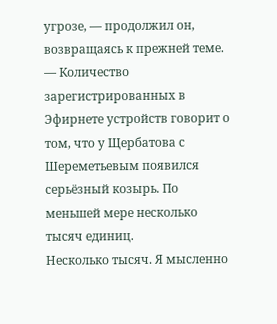угрозе, — продолжил он, возвращаясь к прежней теме. — Количество зарегистрированных в Эфирнете устройств говорит о том, что у Щербатова с Шереметьевым появился серьёзный козырь. По меньшей мере несколько тысяч единиц.
Несколько тысяч. Я мысленно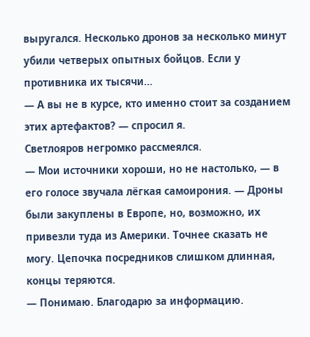выругался. Несколько дронов за несколько минут убили четверых опытных бойцов. Если у противника их тысячи…
— А вы не в курсе, кто именно стоит за созданием этих артефактов? — спросил я.
Светлояров негромко рассмеялся.
— Мои источники хороши, но не настолько, — в его голосе звучала лёгкая самоирония. — Дроны были закуплены в Европе, но, возможно, их привезли туда из Америки. Точнее сказать не могу. Цепочка посредников слишком длинная, концы теряются.
— Понимаю. Благодарю за информацию.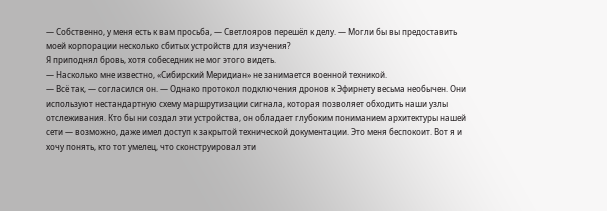— Собственно, у меня есть к вам просьба, — Светлояров перешёл к делу. — Могли бы вы предоставить моей корпорации несколько сбитых устройств для изучения?
Я приподнял бровь, хотя собеседник не мог этого видеть.
— Насколько мне известно, «Сибирский Меридиан» не занимается военной техникой.
— Всё так, — согласился он. — Однако протокол подключения дронов к Эфирнету весьма необычен. Они используют нестандартную схему маршрутизации сигнала, которая позволяет обходить наши узлы отслеживания. Кто бы ни создал эти устройства, он обладает глубоким пониманием архитектуры нашей сети — возможно, даже имел доступ к закрытой технической документации. Это меня беспокоит. Вот я и хочу понять, кто тот умелец, что сконструировал эти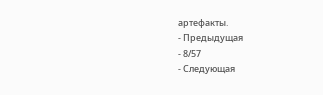артефакты.
- Предыдущая
- 8/57
- Следующая